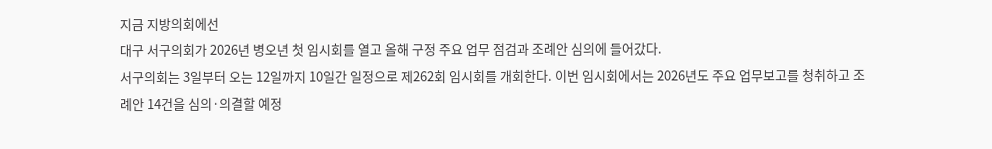지금 지방의회에선
대구 서구의회가 2026년 병오년 첫 임시회를 열고 올해 구정 주요 업무 점검과 조례안 심의에 들어갔다.
서구의회는 3일부터 오는 12일까지 10일간 일정으로 제262회 임시회를 개회한다. 이번 임시회에서는 2026년도 주요 업무보고를 청취하고 조례안 14건을 심의·의결할 예정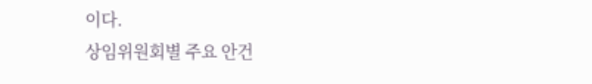이다.
상임위원회별 주요 안건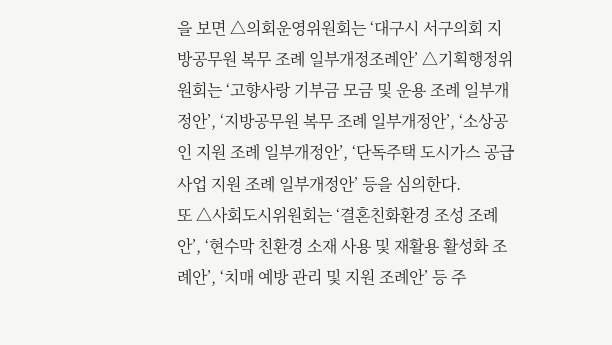을 보면 △의회운영위원회는 ‘대구시 서구의회 지방공무원 복무 조례 일부개정조례안’ △기획행정위원회는 ‘고향사랑 기부금 모금 및 운용 조례 일부개정안’, ‘지방공무원 복무 조례 일부개정안’, ‘소상공인 지원 조례 일부개정안’, ‘단독주택 도시가스 공급사업 지원 조례 일부개정안’ 등을 심의한다.
또 △사회도시위원회는 ‘결혼친화환경 조성 조례안’, ‘현수막 친환경 소재 사용 및 재활용 활성화 조례안’, ‘치매 예방 관리 및 지원 조례안’ 등 주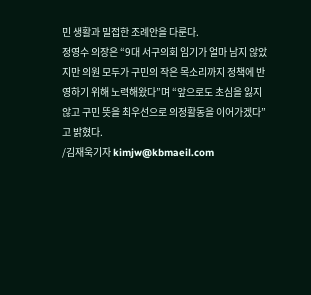민 생활과 밀접한 조례안을 다룬다.
정영수 의장은 “9대 서구의회 임기가 얼마 남지 않았지만 의원 모두가 구민의 작은 목소리까지 정책에 반영하기 위해 노력해왔다”며 “앞으로도 초심을 잃지 않고 구민 뜻을 최우선으로 의정활동을 이어가겠다”고 밝혔다.
/김재욱기자 kimjw@kbmaeil.com